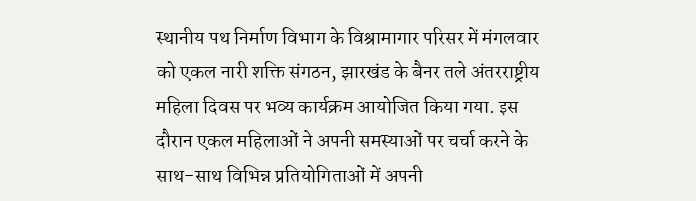स्थानीय पथ निर्माण विभाग के विश्रामागार परिसर में मंगलवार को एकल नारी शक्ति संगठन, झारखंड के बैनर तले अंतरराष्ट्रीय महिला दिवस पर भव्य कार्यक्रम आयोजित किया गया. इस दौरान एकल महिलाओं ने अपनी समस्याओं पर चर्चा करने के साथ-साथ विभिन्न प्रतियोगिताओं में अपनी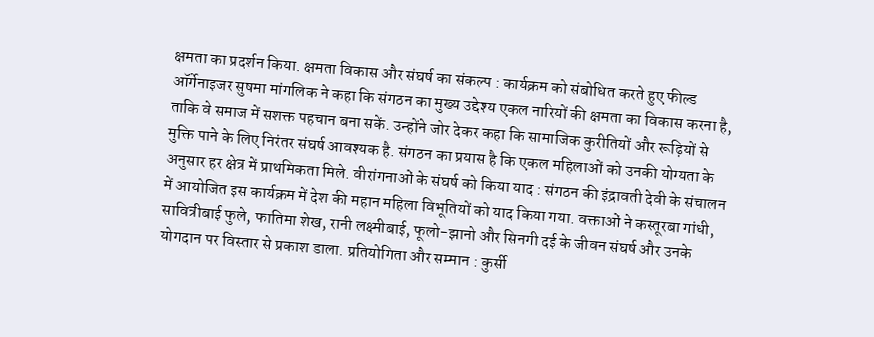क्षमता का प्रदर्शन किया. क्षमता विकास और संघर्ष का संकल्प : कार्यक्रम को संबोधित करते हुए फील्ड ऑर्गेनाइजर सुषमा मांगलिक ने कहा कि संगठन का मुख्य उद्देश्य एकल नारियों की क्षमता का विकास करना है, ताकि वे समाज में सशक्त पहचान बना सकें. उन्होंने जोर देकर कहा कि सामाजिक कुरीतियों और रूढ़ियों से मुक्ति पाने के लिए निरंतर संघर्ष आवश्यक है. संगठन का प्रयास है कि एकल महिलाओं को उनकी योग्यता के अनुसार हर क्षेत्र में प्राथमिकता मिले. वीरांगनाओं के संघर्ष को किया याद : संगठन की इंद्रावती देवी के संचालन में आयोजित इस कार्यक्रम में देश की महान महिला विभूतियों को याद किया गया. वक्ताओं ने कस्तूरबा गांधी, सावित्रीबाई फुले, फातिमा शेख, रानी लक्ष्मीबाई, फूलो-झानो और सिनगी दई के जीवन संघर्ष और उनके योगदान पर विस्तार से प्रकाश डाला. प्रतियोगिता और सम्मान : कुर्सी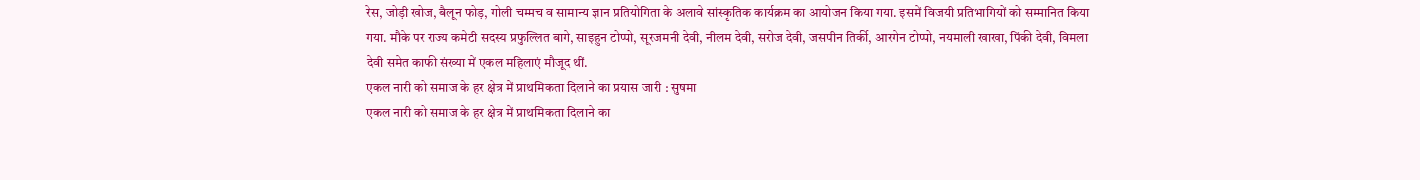रेस, जोड़ी खोज, बैलून फोड़, गोली चम्मच व सामान्य ज्ञान प्रतियोगिता के अलावे सांस्कृतिक कार्यक्रम का आयोजन किया गया. इसमें विजयी प्रतिभागियों को सम्मानित किया गया. मौके पर राज्य कमेटी सदस्य प्रफुल्लित बागे, साइहुन टोप्पो, सूरजमनी देवी, नीलम देवी, सरोज देवी, जसपीन तिर्की, आरगेन टोप्पो, नयमाली खाखा, पिंकी देवी, विमला देवी समेत काफी संख्या में एकल महिलाएं मौजूद थीं.
एकल नारी को समाज के हर क्षेत्र में प्राथमिकता दिलाने का प्रयास जारी : सुषमा
एकल नारी को समाज के हर क्षेत्र में प्राथमिकता दिलाने का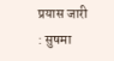प्रयास जारी : सुषमा